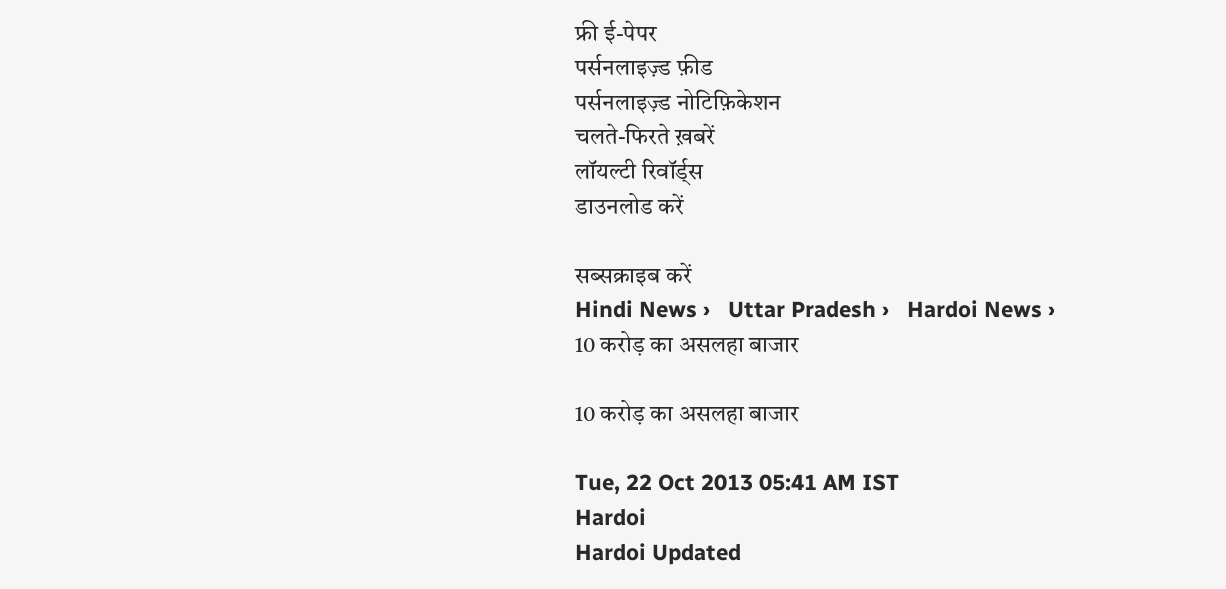फ्री ई-पेपर
पर्सनलाइज़्ड फ़ीड
पर्सनलाइज़्ड नोटिफ़िकेशन
चलते-फिरते ख़बरें
लॉयल्टी रिवॉर्ड्स
डाउनलोड करें

सब्सक्राइब करें
Hindi News ›   Uttar Pradesh ›   Hardoi News ›   10 करोड़ का असलहा बाजार

10 करोड़ का असलहा बाजार

Tue, 22 Oct 2013 05:41 AM IST
Hardoi
Hardoi Updated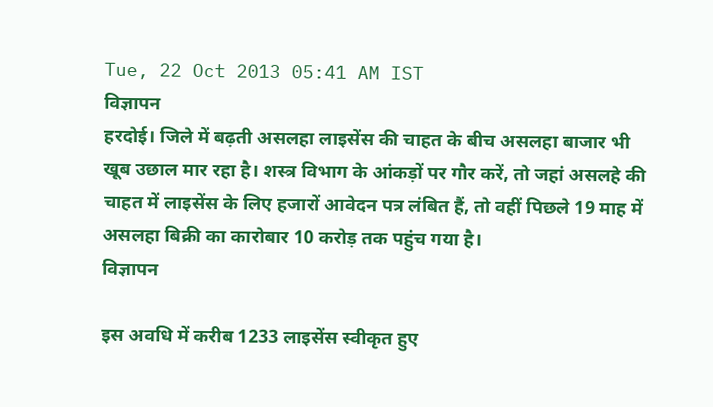Tue, 22 Oct 2013 05:41 AM IST
विज्ञापन
हरदोई। जिले में बढ़ती असलहा लाइसेंस की चाहत के बीच असलहा बाजार भी खूब उछाल मार रहा है। शस्त्र विभाग के आंकड़ों पर गौर करें, तो जहां असलहे की चाहत में लाइसेंस के लिए हजारों आवेदन पत्र लंबित हैं, तो वहीं पिछले 19 माह में असलहा बिक्री का कारोबार 10 करोड़ तक पहुंच गया है।
विज्ञापन

इस अवधि में करीब 1233 लाइसेंस स्वीकृत हुए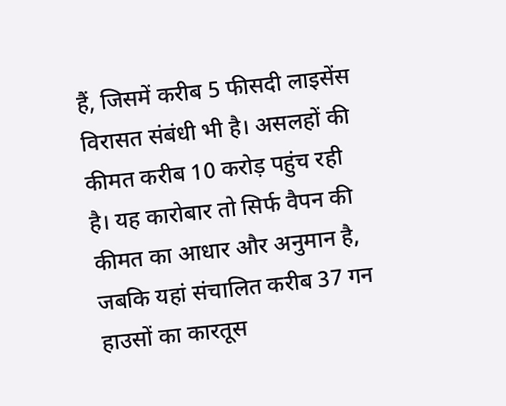हैं, जिसमें करीब 5 फीसदी लाइसेंस विरासत संबंधी भी है। असलहों की कीमत करीब 10 करोड़ पहुंच रही है। यह कारोबार तो सिर्फ वैपन की कीमत का आधार और अनुमान है, जबकि यहां संचालित करीब 37 गन हाउसों का कारतूस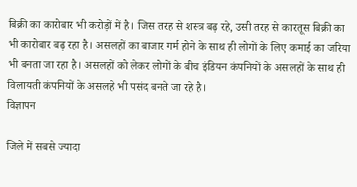बिक्री का कारोबार भी करोड़ों में है। जिस तरह से शस्त्र बढ़ रहे, उसी तरह से कारतूस बिक्री का भी कारोबार बढ़ रहा है। असलहों का बाजार गर्म होने के साथ ही लोगों के लिए कमाई का जरिया भी बनता जा रहा है। असलहों को लेकर लोगों के बीच इंडियन कंपनियों के असलहों के साथ ही विलायती कंपनियों के असलहे भी पसंद बनते जा रहे है।
विज्ञापन

जिले में सबसे ज्यादा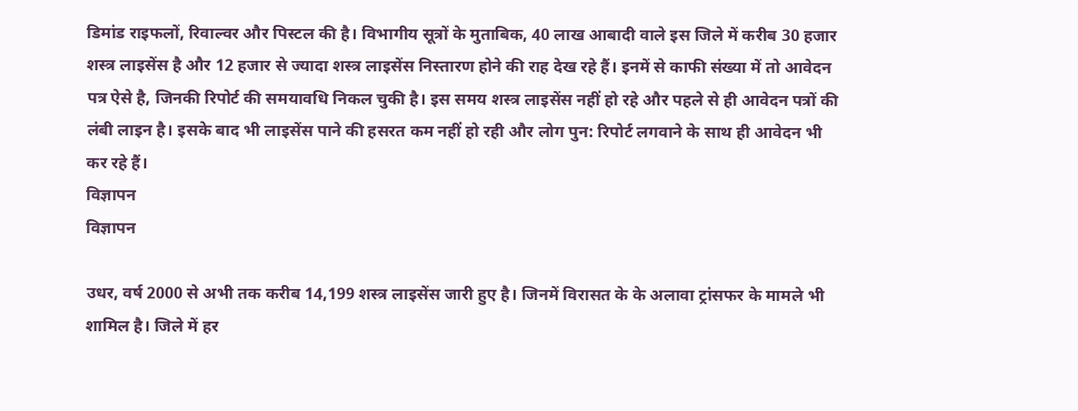डिमांड राइफलों, रिवाल्वर और पिस्टल की है। विभागीय सूत्रों के मुताबिक, 40 लाख आबादी वाले इस जिले में करीब 30 हजार शस्त्र लाइसेंस है और 12 हजार से ज्यादा शस्त्र लाइसेंस निस्तारण होने की राह देख रहे हैं। इनमें से काफी संख्या में तो आवेदन पत्र ऐसे है, जिनकी रिपोर्ट की समयावधि निकल चुकी है। इस समय शस्त्र लाइसेंस नहीं हो रहे और पहले से ही आवेदन पत्रों की लंबी लाइन है। इसके बाद भी लाइसेंस पाने की हसरत कम नहीं हो रही और लोग पुन: रिपोर्ट लगवाने के साथ ही आवेदन भी कर रहे हैं।
विज्ञापन
विज्ञापन

उधर, वर्ष 2000 से अभी तक करीब 14,199 शस्त्र लाइसेंस जारी हुए है। जिनमें विरासत के के अलावा ट्रांसफर के मामले भी शामिल है। जिले में हर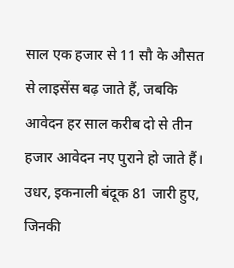साल एक हजार से 11 सौ के औसत से लाइसेंस बढ़ जाते हैं, जबकि आवेदन हर साल करीब दो से तीन हजार आवेदन नए पुराने हो जाते हैं। उधर, इकनाली बंदूक 81 जारी हुए, जिनकी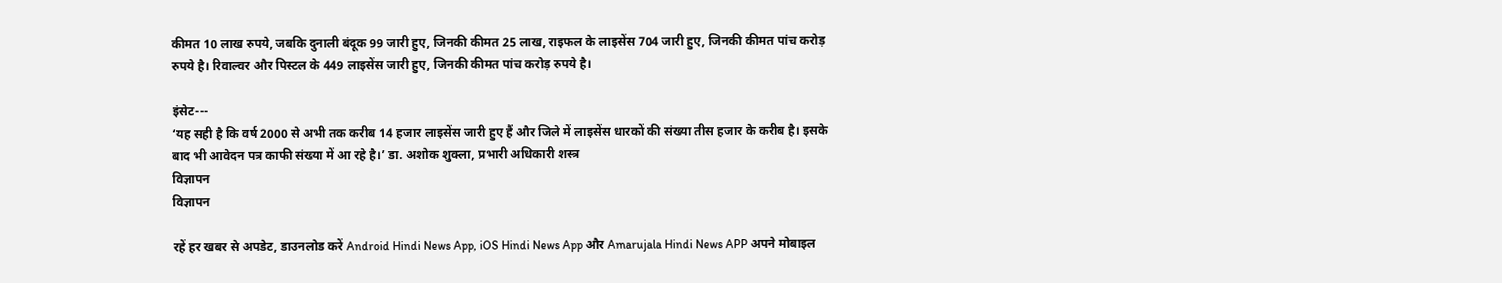कीमत 10 लाख रुपये, जबकि दुनाली बंदूक 99 जारी हुए, जिनकी कीमत 25 लाख, राइफल के लाइसेंस 704 जारी हुए, जिनकी कीमत पांच करोड़ रुपये है। रिवाल्वर और पिस्टल के 449 लाइसेंस जारी हुए, जिनकी कीमत पांच करोड़ रुपये है।

इंसेट---
‘यह सही है कि वर्ष 2000 से अभी तक करीब 14 हजार लाइसेंस जारी हुए हैं और जिले में लाइसेंस धारकों की संख्या तीस हजार के करीब है। इसके बाद भी आवेदन पत्र काफी संख्या में आ रहे है।’ डा. अशोक शुक्ला, प्रभारी अधिकारी शस्त्र
विज्ञापन
विज्ञापन

रहें हर खबर से अपडेट, डाउनलोड करें Android Hindi News App, iOS Hindi News App और Amarujala Hindi News APP अपने मोबाइल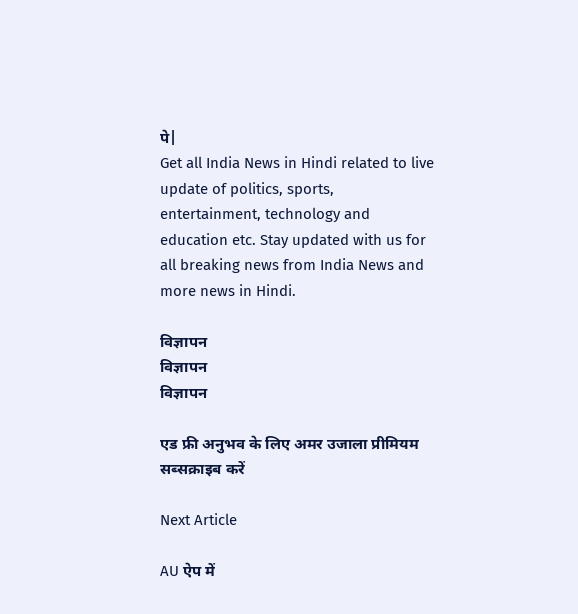पे|
Get all India News in Hindi related to live update of politics, sports, entertainment, technology and education etc. Stay updated with us for all breaking news from India News and more news in Hindi.

विज्ञापन
विज्ञापन
विज्ञापन

एड फ्री अनुभव के लिए अमर उजाला प्रीमियम सब्सक्राइब करें

Next Article

AU ऐप में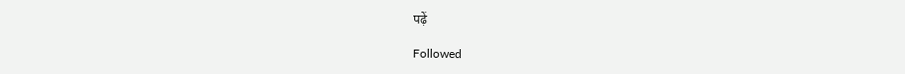पढ़ें

Followed